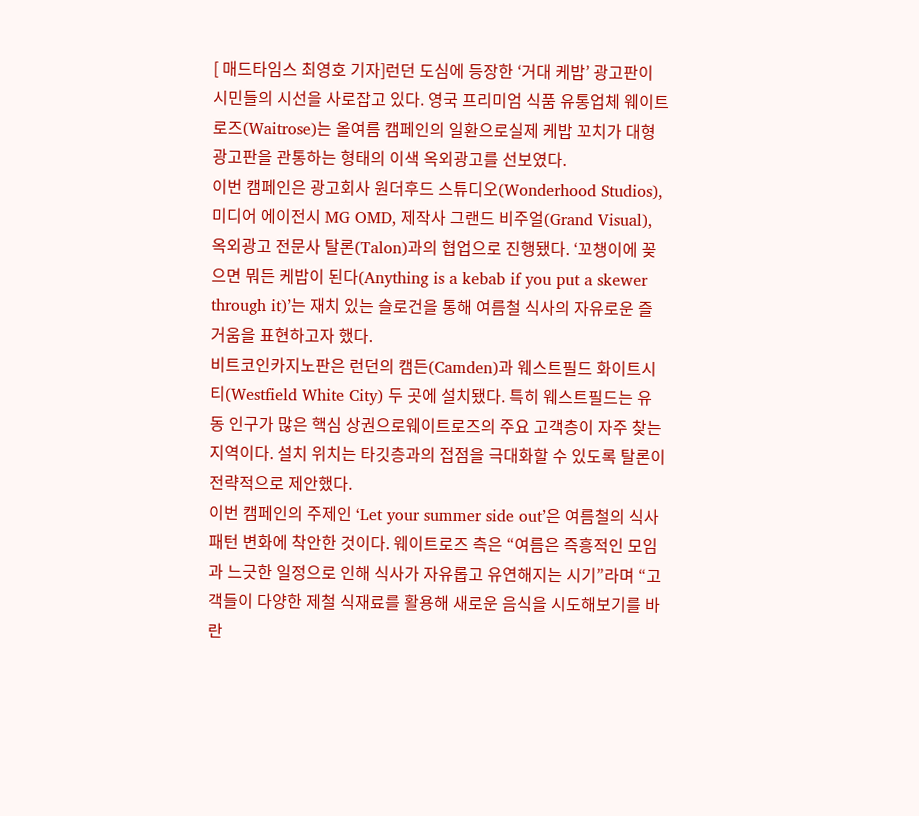[ 매드타임스 최영호 기자]런던 도심에 등장한 ‘거대 케밥’ 광고판이 시민들의 시선을 사로잡고 있다. 영국 프리미엄 식품 유통업체 웨이트로즈(Waitrose)는 올여름 캠페인의 일환으로실제 케밥 꼬치가 대형 광고판을 관통하는 형태의 이색 옥외광고를 선보였다.
이번 캠페인은 광고회사 원더후드 스튜디오(Wonderhood Studios), 미디어 에이전시 MG OMD, 제작사 그랜드 비주얼(Grand Visual), 옥외광고 전문사 탈론(Talon)과의 협업으로 진행됐다. ‘꼬챙이에 꽂으면 뭐든 케밥이 된다(Anything is a kebab if you put a skewer through it)’는 재치 있는 슬로건을 통해 여름철 식사의 자유로운 즐거움을 표현하고자 했다.
비트코인카지노판은 런던의 캠든(Camden)과 웨스트필드 화이트시티(Westfield White City) 두 곳에 설치됐다. 특히 웨스트필드는 유동 인구가 많은 핵심 상권으로웨이트로즈의 주요 고객층이 자주 찾는 지역이다. 설치 위치는 타깃층과의 접점을 극대화할 수 있도록 탈론이 전략적으로 제안했다.
이번 캠페인의 주제인 ‘Let your summer side out’은 여름철의 식사 패턴 변화에 착안한 것이다. 웨이트로즈 측은 “여름은 즉흥적인 모임과 느긋한 일정으로 인해 식사가 자유롭고 유연해지는 시기”라며 “고객들이 다양한 제철 식재료를 활용해 새로운 음식을 시도해보기를 바란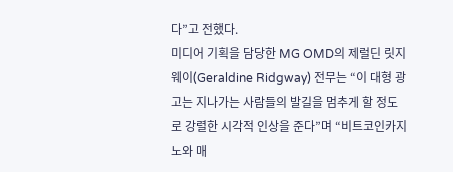다”고 전했다.
미디어 기획을 담당한 MG OMD의 제럴딘 릿지웨이(Geraldine Ridgway) 전무는 “이 대형 광고는 지나가는 사람들의 발길을 멈추게 할 정도로 강렬한 시각적 인상을 준다”며 “비트코인카지노와 매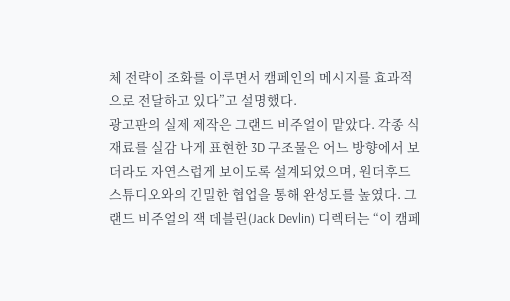체 전략이 조화를 이루면서 캠페인의 메시지를 효과적으로 전달하고 있다”고 설명했다.
광고판의 실제 제작은 그랜드 비주얼이 맡았다. 각종 식재료를 실감 나게 표현한 3D 구조물은 어느 방향에서 보더라도 자연스럽게 보이도록 설계되었으며, 원더후드 스튜디오와의 긴밀한 협업을 통해 완성도를 높였다. 그랜드 비주얼의 잭 데블린(Jack Devlin) 디렉터는 “이 캠페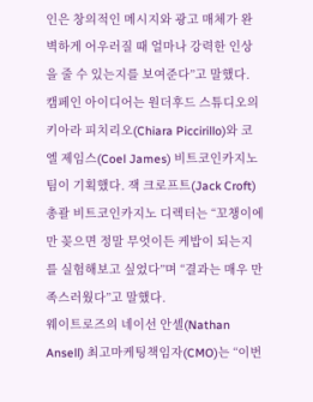인은 창의적인 메시지와 광고 매체가 완벽하게 어우러질 때 얼마나 강력한 인상을 줄 수 있는지를 보여준다”고 말했다.
캠페인 아이디어는 원더후드 스튜디오의 키아라 피치리오(Chiara Piccirillo)와 코엘 제임스(Coel James) 비트코인카지노 팀이 기획했다. 잭 크로프트(Jack Croft) 총괄 비트코인카지노 디렉터는 “꼬챙이에만 꽂으면 정말 무엇이든 케밥이 되는지를 실험해보고 싶었다”며 “결과는 매우 만족스러웠다”고 말했다.
웨이트로즈의 네이선 안셀(Nathan Ansell) 최고마케팅책임자(CMO)는 “이번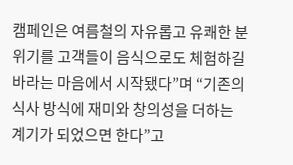캠페인은 여름철의 자유롭고 유쾌한 분위기를 고객들이 음식으로도 체험하길 바라는 마음에서 시작됐다”며 “기존의 식사 방식에 재미와 창의성을 더하는 계기가 되었으면 한다”고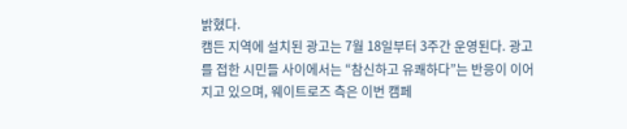밝혔다.
캠든 지역에 설치된 광고는 7월 18일부터 3주간 운영된다. 광고를 접한 시민들 사이에서는 “참신하고 유쾌하다”는 반응이 이어지고 있으며, 웨이트로즈 측은 이번 캠페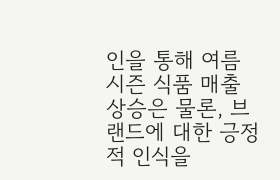인을 통해 여름 시즌 식품 매출 상승은 물론, 브랜드에 대한 긍정적 인식을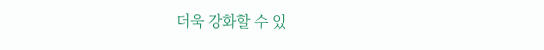더욱 강화할 수 있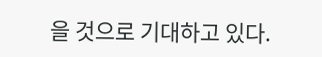을 것으로 기대하고 있다.